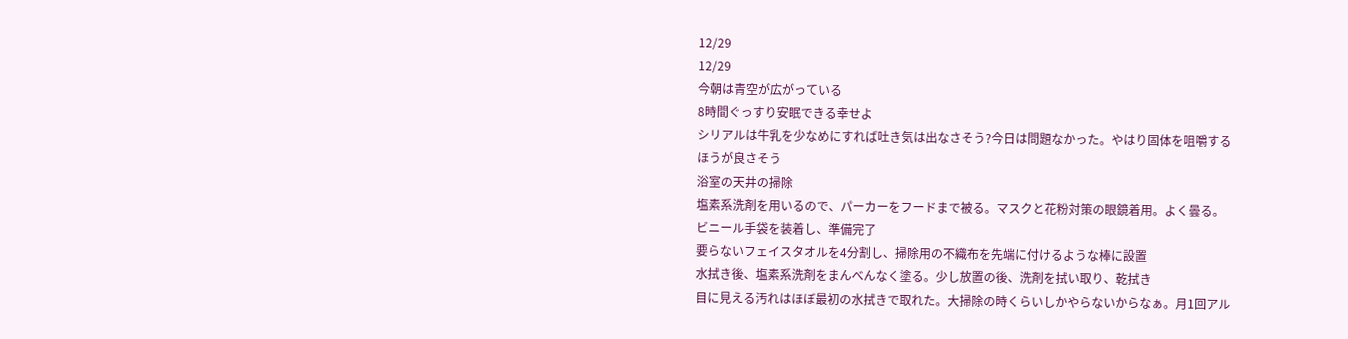12/29
12/29
今朝は青空が広がっている
8時間ぐっすり安眠できる幸せよ
シリアルは牛乳を少なめにすれば吐き気は出なさそう?今日は問題なかった。やはり固体を咀嚼するほうが良さそう
浴室の天井の掃除
塩素系洗剤を用いるので、パーカーをフードまで被る。マスクと花粉対策の眼鏡着用。よく曇る。ビニール手袋を装着し、準備完了
要らないフェイスタオルを4分割し、掃除用の不織布を先端に付けるような棒に設置
水拭き後、塩素系洗剤をまんべんなく塗る。少し放置の後、洗剤を拭い取り、乾拭き
目に見える汚れはほぼ最初の水拭きで取れた。大掃除の時くらいしかやらないからなぁ。月1回アル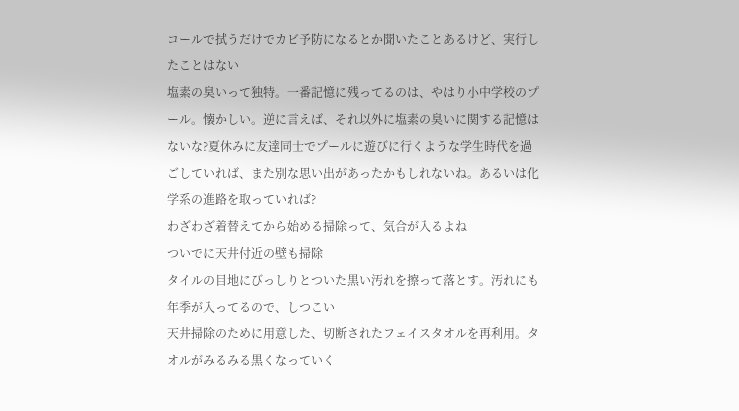コールで拭うだけでカビ予防になるとか聞いたことあるけど、実行したことはない
塩素の臭いって独特。一番記憶に残ってるのは、やはり小中学校のプール。懐かしい。逆に言えば、それ以外に塩素の臭いに関する記憶はないな?夏休みに友達同士でプールに遊びに行くような学生時代を過ごしていれば、また別な思い出があったかもしれないね。あるいは化学系の進路を取っていれば?
わざわざ着替えてから始める掃除って、気合が入るよね
ついでに天井付近の壁も掃除
タイルの目地にびっしりとついた黒い汚れを擦って落とす。汚れにも年季が入ってるので、しつこい
天井掃除のために用意した、切断されたフェイスタオルを再利用。タオルがみるみる黒くなっていく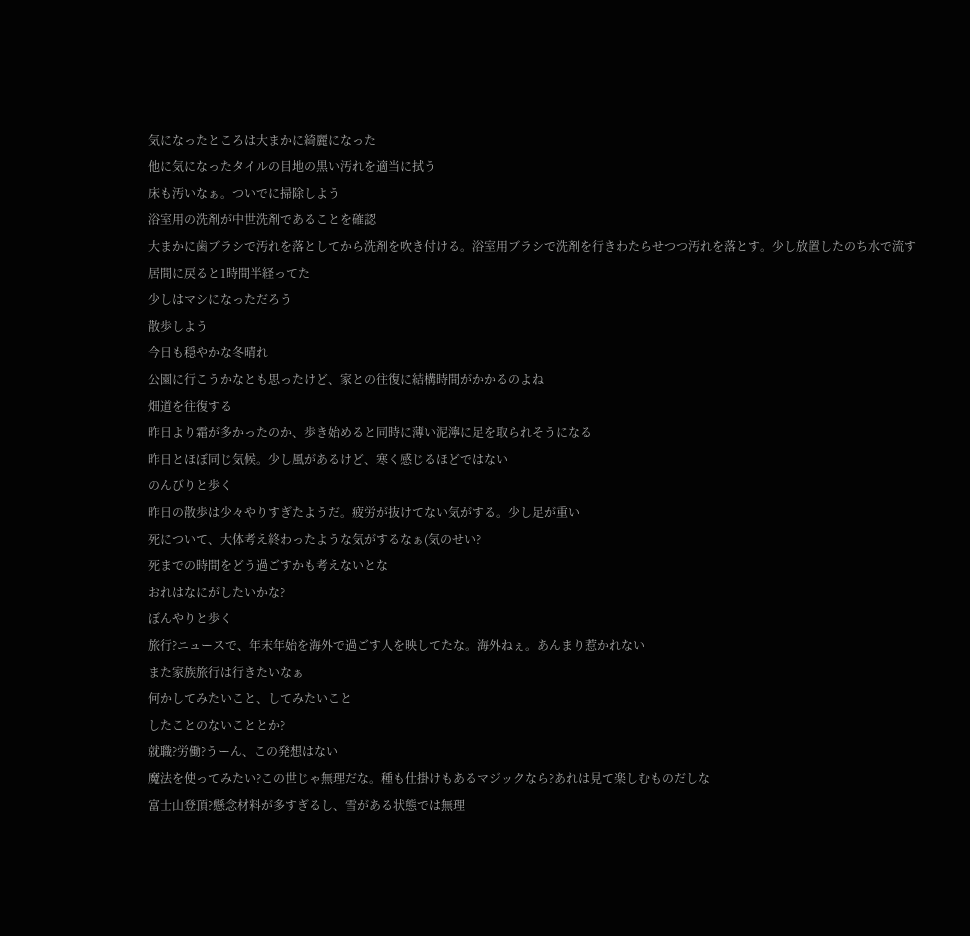気になったところは大まかに綺麗になった
他に気になったタイルの目地の黒い汚れを適当に拭う
床も汚いなぁ。ついでに掃除しよう
浴室用の洗剤が中世洗剤であることを確認
大まかに歯ブラシで汚れを落としてから洗剤を吹き付ける。浴室用ブラシで洗剤を行きわたらせつつ汚れを落とす。少し放置したのち水で流す
居間に戻ると1時間半経ってた
少しはマシになっただろう
散歩しよう
今日も穏やかな冬晴れ
公園に行こうかなとも思ったけど、家との往復に結構時間がかかるのよね
畑道を往復する
昨日より霜が多かったのか、歩き始めると同時に薄い泥濘に足を取られそうになる
昨日とほぼ同じ気候。少し風があるけど、寒く感じるほどではない
のんびりと歩く
昨日の散歩は少々やりすぎたようだ。疲労が抜けてない気がする。少し足が重い
死について、大体考え終わったような気がするなぁ(気のせい?
死までの時間をどう過ごすかも考えないとな
おれはなにがしたいかな?
ぼんやりと歩く
旅行?ニュースで、年末年始を海外で過ごす人を映してたな。海外ねぇ。あんまり惹かれない
また家族旅行は行きたいなぁ
何かしてみたいこと、してみたいこと
したことのないこととか?
就職?労働?うーん、この発想はない
魔法を使ってみたい?この世じゃ無理だな。種も仕掛けもあるマジックなら?あれは見て楽しむものだしな
富士山登頂?懸念材料が多すぎるし、雪がある状態では無理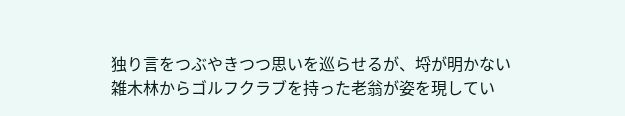独り言をつぶやきつつ思いを巡らせるが、埒が明かない
雑木林からゴルフクラブを持った老翁が姿を現してい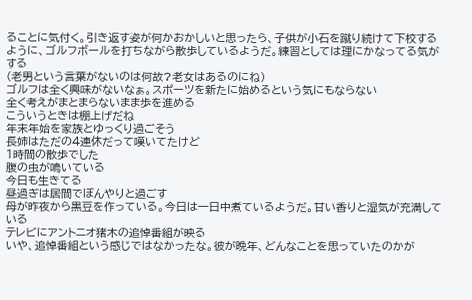ることに気付く。引き返す姿が何かおかしいと思ったら、子供が小石を蹴り続けて下校するように、ゴルフボールを打ちながら散歩しているようだ。練習としては理にかなってる気がする
(老男という言葉がないのは何故?老女はあるのにね)
ゴルフは全く興味がないなぁ。スポーツを新たに始めるという気にもならない
全く考えがまとまらないまま歩を進める
こういうときは棚上げだね
年末年始を家族とゆっくり過ごそう
長姉はただの4連休だって嘆いてたけど
1時間の散歩でした
腹の虫が鳴いている
今日も生きてる
昼過ぎは居間でぼんやりと過ごす
母が昨夜から黒豆を作っている。今日は一日中煮ているようだ。甘い香りと湿気が充満している
テレビにアントニオ猪木の追悼番組が映る
いや、追悼番組という感じではなかったな。彼が晩年、どんなことを思っていたのかが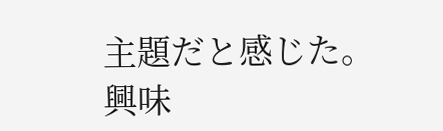主題だと感じた。興味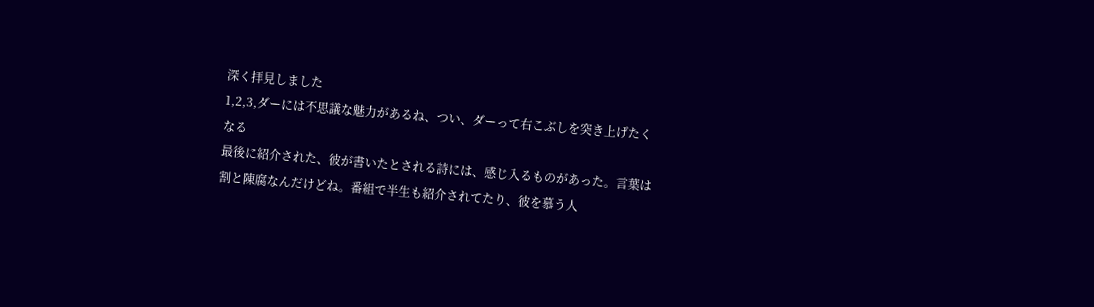深く拝見しました
1,2,3,ダーには不思議な魅力があるね、つい、ダーって右こぶしを突き上げたくなる
最後に紹介された、彼が書いたとされる詩には、感じ入るものがあった。言葉は割と陳腐なんだけどね。番組で半生も紹介されてたり、彼を慕う人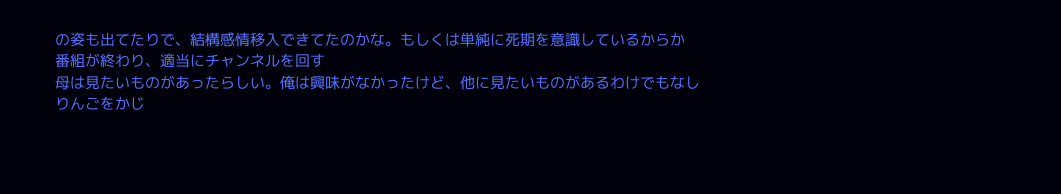の姿も出てたりで、結構感情移入できてたのかな。もしくは単純に死期を意識しているからか
番組が終わり、適当にチャンネルを回す
母は見たいものがあったらしい。俺は興味がなかったけど、他に見たいものがあるわけでもなし
りんごをかじ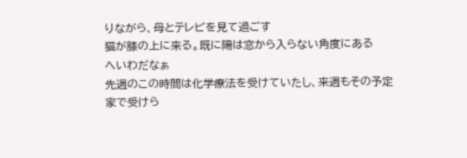りながら、母とテレビを見て過ごす
猫が膝の上に来る。既に陽は窓から入らない角度にある
へいわだなぁ
先週のこの時間は化学療法を受けていたし、来週もその予定
家で受けら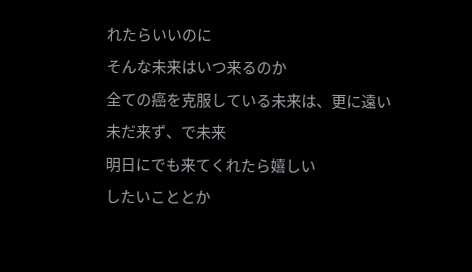れたらいいのに
そんな未来はいつ来るのか
全ての癌を克服している未来は、更に遠い
未だ来ず、で未来
明日にでも来てくれたら嬉しい
したいこととか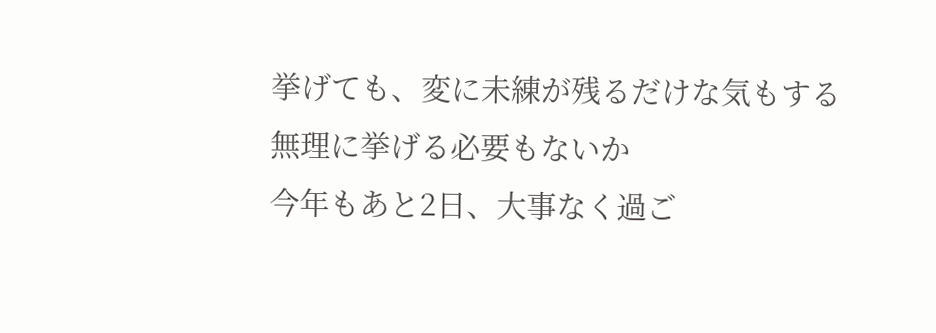挙げても、変に未練が残るだけな気もする
無理に挙げる必要もないか
今年もあと2日、大事なく過ご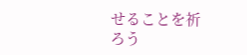せることを祈ろう